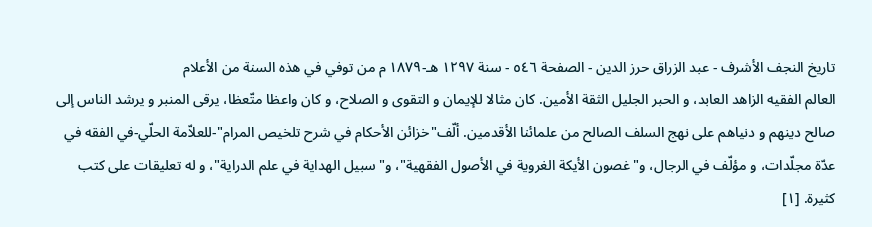تاريخ النجف الأشرف - عبد الزراق حرز الدين - الصفحة ٥٤٦ - سنة ١٢٩٧ هـ-١٨٧٩ م من توفي في هذه السنة من الأعلام
العالم الفقيه الزاهد العابد، و الحبر الجليل الثقة الأمين. كان مثالا للإيمان و التقوى و الصلاح، و كان واعظا متّعظا، يرقى المنبر و يرشد الناس إلى صالح دينهم و دنياهم على نهج السلف الصالح من علمائنا الأقدمين. ألّف"خزائن الأحكام في شرح تلخيص المرام"-للعلاّمة الحلّي-في الفقه في عدّة مجلّدات، و مؤلّف في الرجال، و"غصون الأيكة الغروية في الأصول الفقهية"، و"سبيل الهداية في علم الدراية"، و له تعليقات على كتب كثيرة. [١]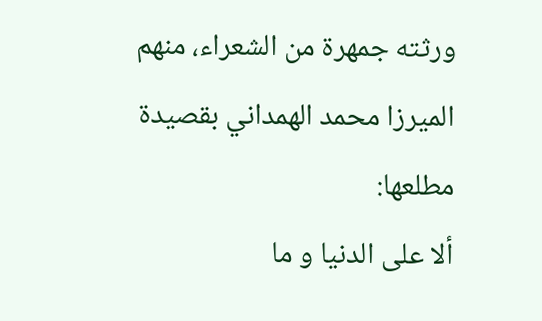ورثته جمهرة من الشعراء، منهم الميرزا محمد الهمداني بقصيدة مطلعها:
ألا على الدنيا و ما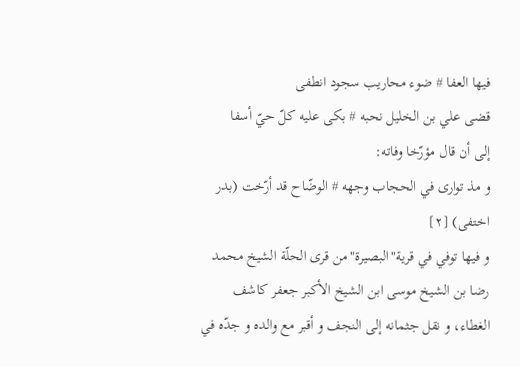فيها العفا # ضوء محاريب سجود انطفى
قضى علي بن الخليل نحبه # بكى عليه كلّ حيّ أسفا
إلى أن قال مؤرّخا وفاته:
و مذ توارى في الحجاب وجهه # الوضّاح قد أرّخت (بدر اختفى) [٢]
و فيها توفي في قرية"البصيرة"من قرى الحلّة الشيخ محمد رضا بن الشيخ موسى ابن الشيخ الأكبر جعفر كاشف الغطاء، و نقل جثمانه إلى النجف و أقبر مع والده و جدّه في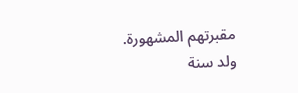مقبرتهم المشهورة.
ولد سنة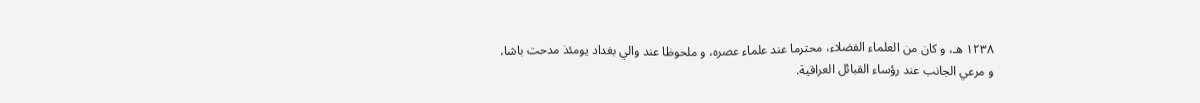١٢٣٨ هـ، و كان من العلماء الفضلاء، محترما عند علماء عصره، و ملحوظا عند والي بغداد يومئذ مدحت باشا، و مرعي الجانب عند رؤساء القبائل العراقية.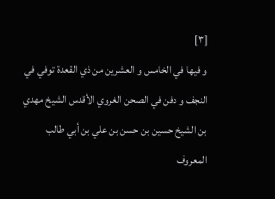[٣]
و فيها في الخامس و العشرين من ذي القعدة توفي في النجف و دفن في الصحن الغروي الأقدس الشيخ مهدي بن الشيخ حسين بن حسن بن علي بن أبي طالب المعروف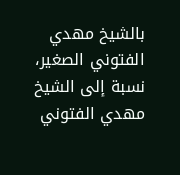بالشيخ مهدي الفتوني الصغير، نسبة إلى الشيخ مهدي الفتوني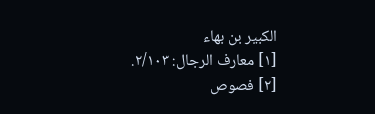الكبير بن بهاء
[١] معارف الرجال: ٢/١٠٣.
[٢] فصوص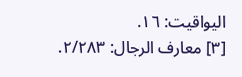اليواقيت: ١٦.
[٣] معارف الرجال: ٢/٢٨٣.